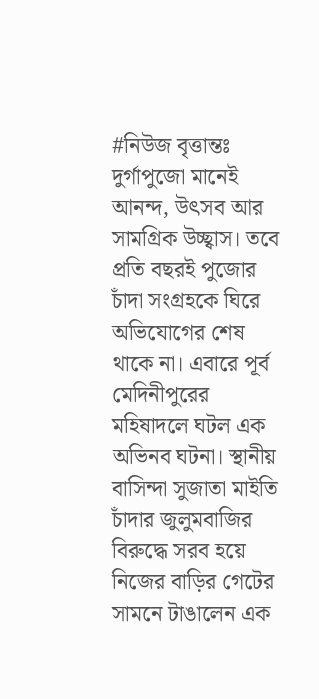#নিউজ বৃত্তান্তঃ দুর্গাপুজো মানেই আনন্দ, উৎসব আর সামগ্রিক উচ্ছ্বাস। তবে প্রতি বছরই পুজোর চাঁদা সংগ্রহকে ঘিরে অভিযোগের শেষ থাকে না। এবারে পূর্ব মেদিনীপুরের মহিষাদলে ঘটল এক অভিনব ঘটনা। স্থানীয় বাসিন্দা সুজাতা মাইতি চাঁদার জুলুমবাজির বিরুদ্ধে সরব হয়ে নিজের বাড়ির গেটের সামনে টাঙালেন এক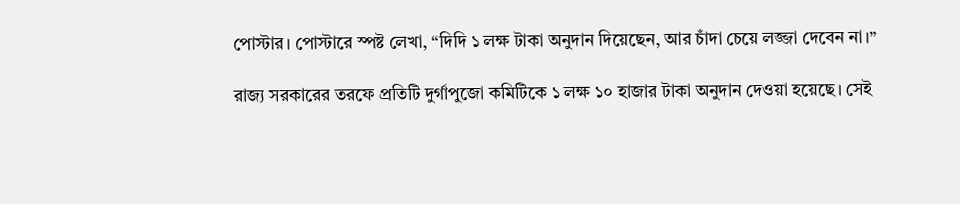পোস্টার। পোস্টারে স্পষ্ট লেখা, “দিদি ১ লক্ষ টাকা অনুদান দিয়েছেন, আর চাঁদা চেয়ে লজ্জা দেবেন না।”

রাজ্য সরকারের তরফে প্রতিটি দুর্গাপুজো কমিটিকে ১ লক্ষ ১০ হাজার টাকা অনুদান দেওয়া হয়েছে। সেই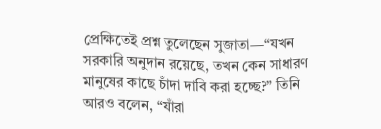প্রেক্ষিতেই প্রশ্ন তুলেছেন সুজাতা—“যখন সরকারি অনুদান রয়েছে, তখন কেন সাধারণ মানুষের কাছে চাঁদা দাবি করা হচ্ছে?” তিনি আরও বলেন, “যাঁরা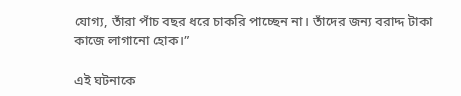যোগ্য, তাঁরা পাঁচ বছর ধরে চাকরি পাচ্ছেন না। তাঁদের জন্য বরাদ্দ টাকা কাজে লাগানো হোক।”

এই ঘটনাকে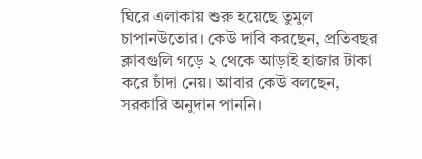ঘিরে এলাকায় শুরু হয়েছে তুমুল চাপানউতোর। কেউ দাবি করছেন, প্রতিবছর ক্লাবগুলি গড়ে ২ থেকে আড়াই হাজার টাকা করে চাঁদা নেয়। আবার কেউ বলছেন, সরকারি অনুদান পাননি।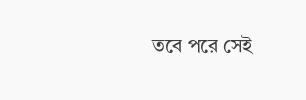তবে পরে সেই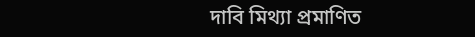দাবি মিথ্যা প্রমাণিত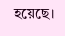হয়েছে।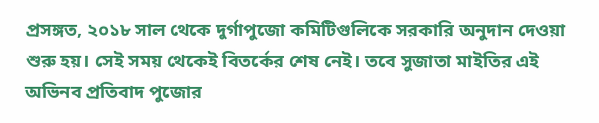প্রসঙ্গত, ২০১৮ সাল থেকে দুর্গাপুজো কমিটিগুলিকে সরকারি অনুদান দেওয়া শুরু হয়। সেই সময় থেকেই বিতর্কের শেষ নেই। তবে সুজাতা মাইতির এই অভিনব প্রতিবাদ পুজোর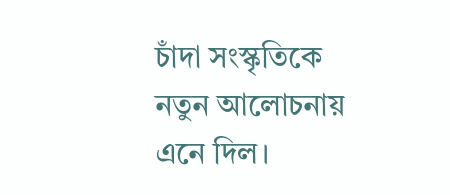চাঁদা সংস্কৃতিকে নতুন আলোচনায় এনে দিল।